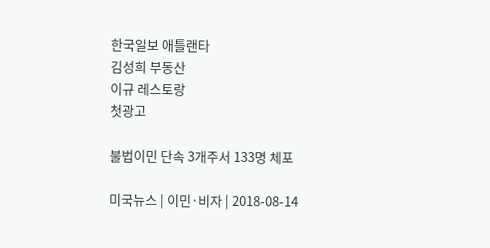한국일보 애틀랜타
김성희 부동산
이규 레스토랑
첫광고

불법이민 단속 3개주서 133명 체포

미국뉴스 | 이민·비자 | 2018-08-14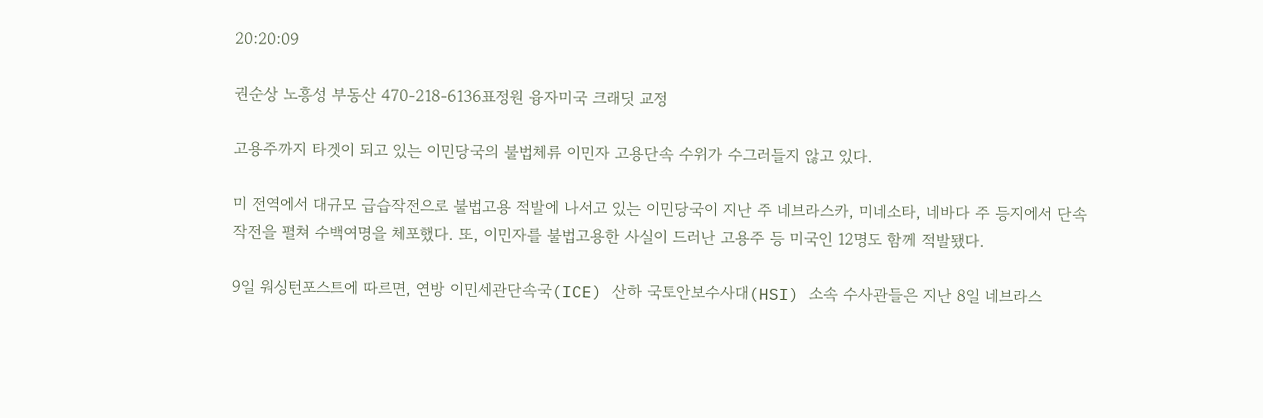20:20:09

권순상 노흥성 부동산 470-218-6136표정원 융자미국 크래딧 교정

고용주까지 타겟이 되고 있는 이민당국의 불법체류 이민자 고용단속 수위가 수그러들지 않고 있다.

미 전역에서 대규모 급습작전으로 불법고용 적발에 나서고 있는 이민당국이 지난 주 네브라스카, 미네소타, 네바다 주 등지에서 단속 작전을 펼쳐 수백여명을 체포했다. 또, 이민자를 불법고용한 사실이 드러난 고용주 등 미국인 12명도 함께 적발됐다.

9일 워싱턴포스트에 따르면, 연방 이민세관단속국(ICE) 산하 국토안보수사대(HSI) 소속 수사관들은 지난 8일 네브라스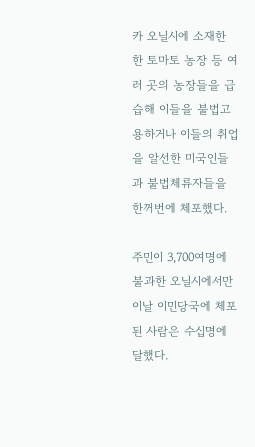카 오닐시에 소재한 한 토마토 농장 등 여러 곳의 농장들을 급습해 이들을 불법고용하거나 이들의 취업을 알선한 미국인들과 불법체류자들을 한꺼번에 체포했다.

주민이 3,700여명에 불과한 오닐시에서만 이날 이민당국에 체포된 사람은 수십명에 달했다.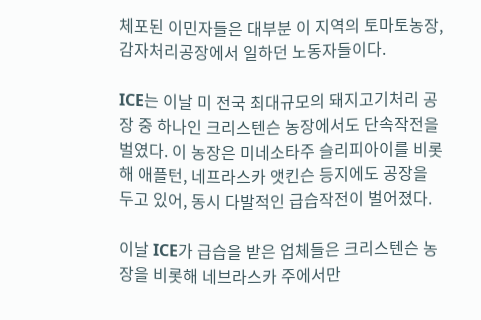체포된 이민자들은 대부분 이 지역의 토마토농장, 감자처리공장에서 일하던 노동자들이다.

ICE는 이날 미 전국 최대규모의 돼지고기처리 공장 중 하나인 크리스텐슨 농장에서도 단속작전을 벌였다. 이 농장은 미네소타주 슬리피아이를 비롯해 애플턴, 네프라스카 앳킨슨 등지에도 공장을 두고 있어, 동시 다발적인 급습작전이 벌어졌다.

이날 ICE가 급습을 받은 업체들은 크리스텐슨 농장을 비롯해 네브라스카 주에서만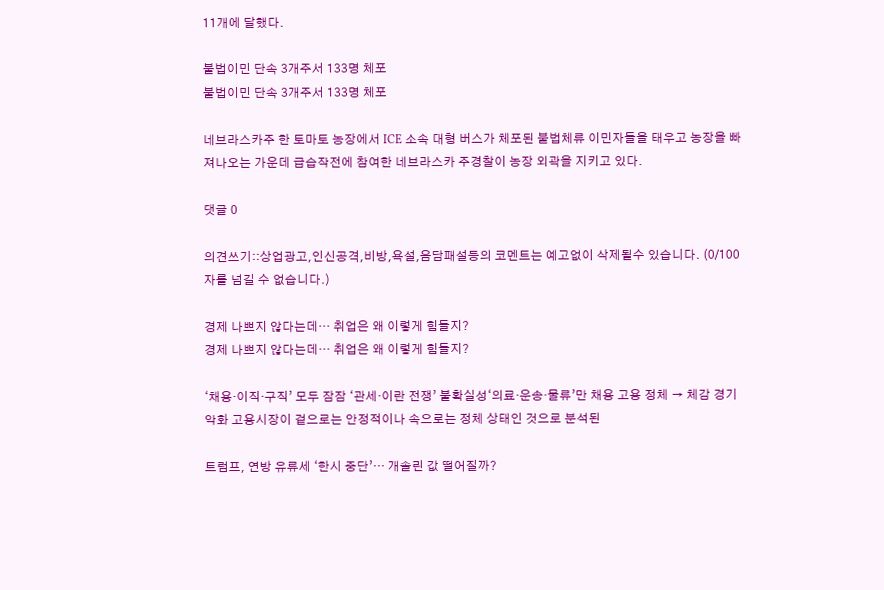11개에 달했다.

불법이민 단속 3개주서 133명 체포
불법이민 단속 3개주서 133명 체포

네브라스카주 한 토마토 농장에서 ICE 소속 대형 버스가 체포된 불법체류 이민자들을 태우고 농장을 빠져나오는 가운데 급습작전에 참여한 네브라스카 주경찰이 농장 외곽을 지키고 있다.

댓글 0

의견쓰기::상업광고,인신공격,비방,욕설,음담패설등의 코멘트는 예고없이 삭제될수 있습니다. (0/100자를 넘길 수 없습니다.)

경제 나쁘지 않다는데… 취업은 왜 이렇게 힘들지?
경제 나쁘지 않다는데… 취업은 왜 이렇게 힘들지?

‘채용·이직·구직’ 모두 잠잠 ‘관세·이란 전쟁’ 불확실성‘의료·운송·물류’만 채용 고용 정체 → 체감 경기 악화 고용시장이 겉으로는 안정적이나 속으로는 정체 상태인 것으로 분석된

트럼프, 연방 유류세 ‘한시 중단’… 개솔린 값 떨어질까?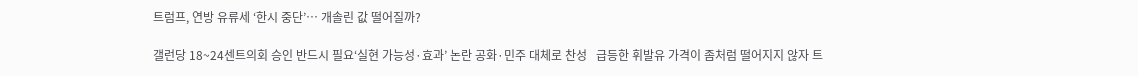트럼프, 연방 유류세 ‘한시 중단’… 개솔린 값 떨어질까?

갤런당 18~24센트의회 승인 반드시 필요‘실현 가능성·효과’ 논란 공화·민주 대체로 찬성   급등한 휘발유 가격이 좀처럼 떨어지지 않자 트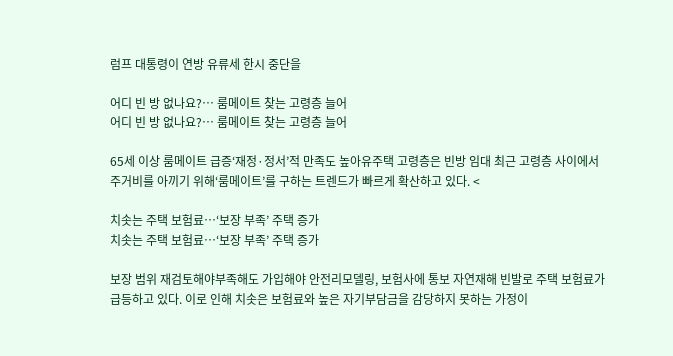럼프 대통령이 연방 유류세 한시 중단을

어디 빈 방 없나요?… 룸메이트 찾는 고령층 늘어
어디 빈 방 없나요?… 룸메이트 찾는 고령층 늘어

65세 이상 룸메이트 급증‘재정·정서’적 만족도 높아유주택 고령층은 빈방 임대 최근 고령층 사이에서 주거비를 아끼기 위해‘룸메이트’를 구하는 트렌드가 빠르게 확산하고 있다. <

치솟는 주택 보험료…‘보장 부족’ 주택 증가
치솟는 주택 보험료…‘보장 부족’ 주택 증가

보장 범위 재검토해야부족해도 가입해야 안전리모델링, 보험사에 통보 자연재해 빈발로 주택 보험료가 급등하고 있다. 이로 인해 치솟은 보험료와 높은 자기부담금을 감당하지 못하는 가정이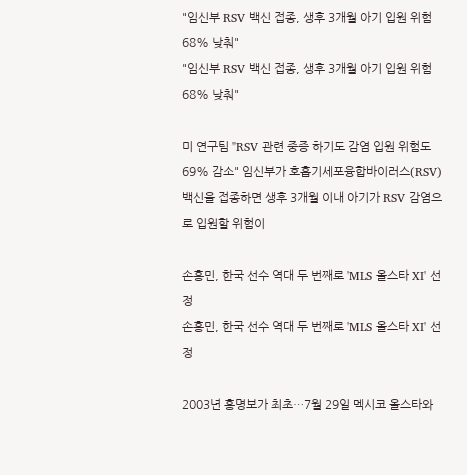"임신부 RSV 백신 접종, 생후 3개월 아기 입원 위험 68% 낮춰"
"임신부 RSV 백신 접종, 생후 3개월 아기 입원 위험 68% 낮춰"

미 연구팀 "RSV 관련 중증 하기도 감염 입원 위험도 69% 감소" 임신부가 호흡기세포융합바이러스(RSV) 백신을 접종하면 생후 3개월 이내 아기가 RSV 감염으로 입원할 위험이

손흥민, 한국 선수 역대 두 번째로 'MLS 올스타 XI' 선정
손흥민, 한국 선수 역대 두 번째로 'MLS 올스타 XI' 선정

2003년 홍명보가 최초…7월 29일 멕시코 올스타와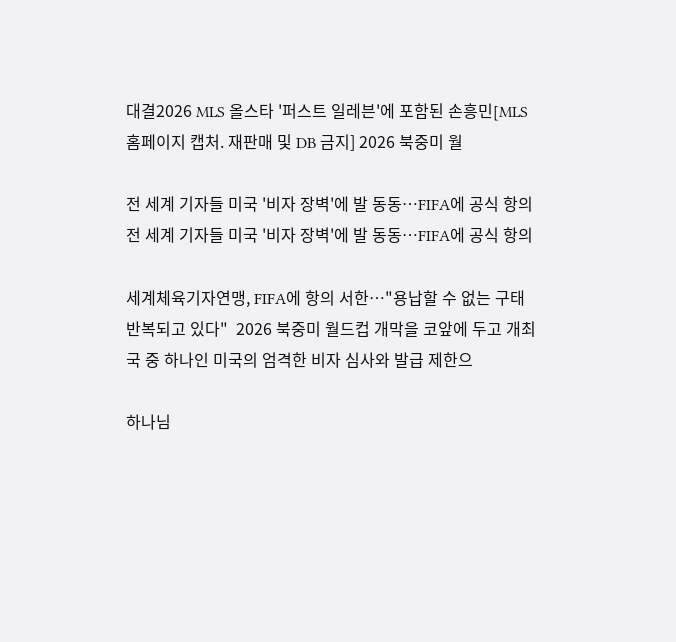대결2026 MLS 올스타 '퍼스트 일레븐'에 포함된 손흥민[MLS 홈페이지 캡처. 재판매 및 DB 금지] 2026 북중미 월

전 세계 기자들 미국 '비자 장벽'에 발 동동…FIFA에 공식 항의
전 세계 기자들 미국 '비자 장벽'에 발 동동…FIFA에 공식 항의

세계체육기자연맹, FIFA에 항의 서한…"용납할 수 없는 구태 반복되고 있다"  2026 북중미 월드컵 개막을 코앞에 두고 개최국 중 하나인 미국의 엄격한 비자 심사와 발급 제한으

하나님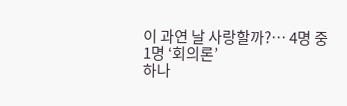이 과연 날 사랑할까?… 4명 중 1명 ‘회의론’
하나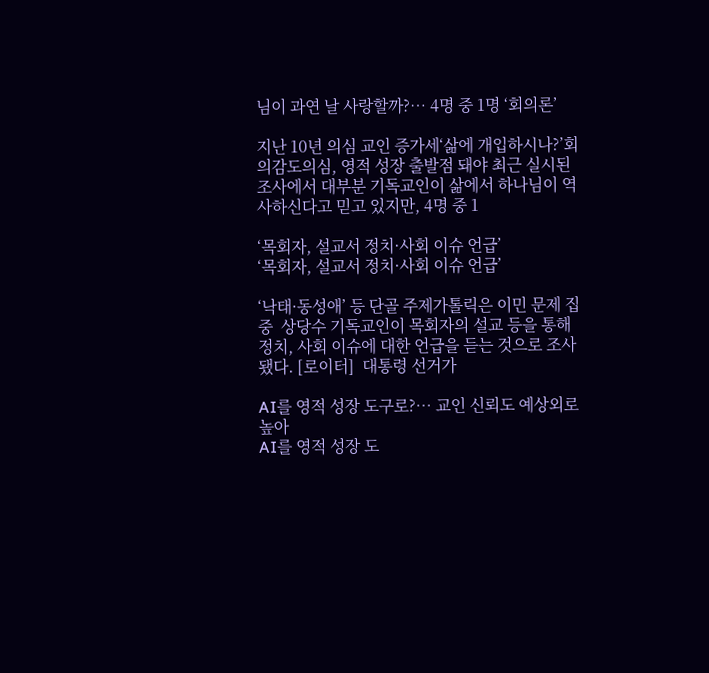님이 과연 날 사랑할까?… 4명 중 1명 ‘회의론’

지난 10년 의심 교인 증가세‘삶에 개입하시나?’회의감도의심, 영적 성장 출발점 돼야 최근 실시된 조사에서 대부분 기독교인이 삶에서 하나님이 역사하신다고 믿고 있지만, 4명 중 1

‘목회자, 설교서 정치·사회 이슈 언급’
‘목회자, 설교서 정치·사회 이슈 언급’

‘낙태·동성애’ 등 단골 주제가톨릭은 이민 문제 집중  상당수 기독교인이 목회자의 설교 등을 통해 정치, 사회 이슈에 대한 언급을 듣는 것으로 조사됐다. [로이터]  대통령 선거가

AI를 영적 성장 도구로?… 교인 신뢰도 예상외로 높아
AI를 영적 성장 도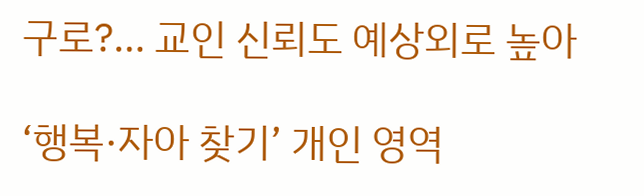구로?… 교인 신뢰도 예상외로 높아

‘행복·자아 찾기’ 개인 영역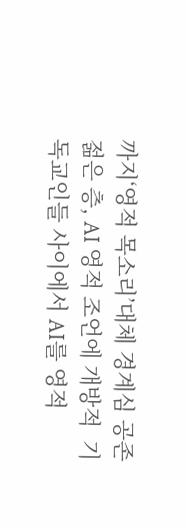까지‘영적 목소리’대체 경계심 공존젊은 층, AI 영적 조언에 개방적  기독교인들 사이에서 AI를 영적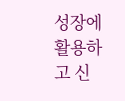성장에 활용하고 신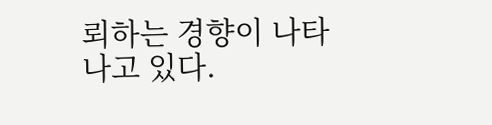뢰하는 경향이 나타나고 있다.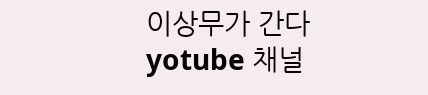이상무가 간다 yotube 채널